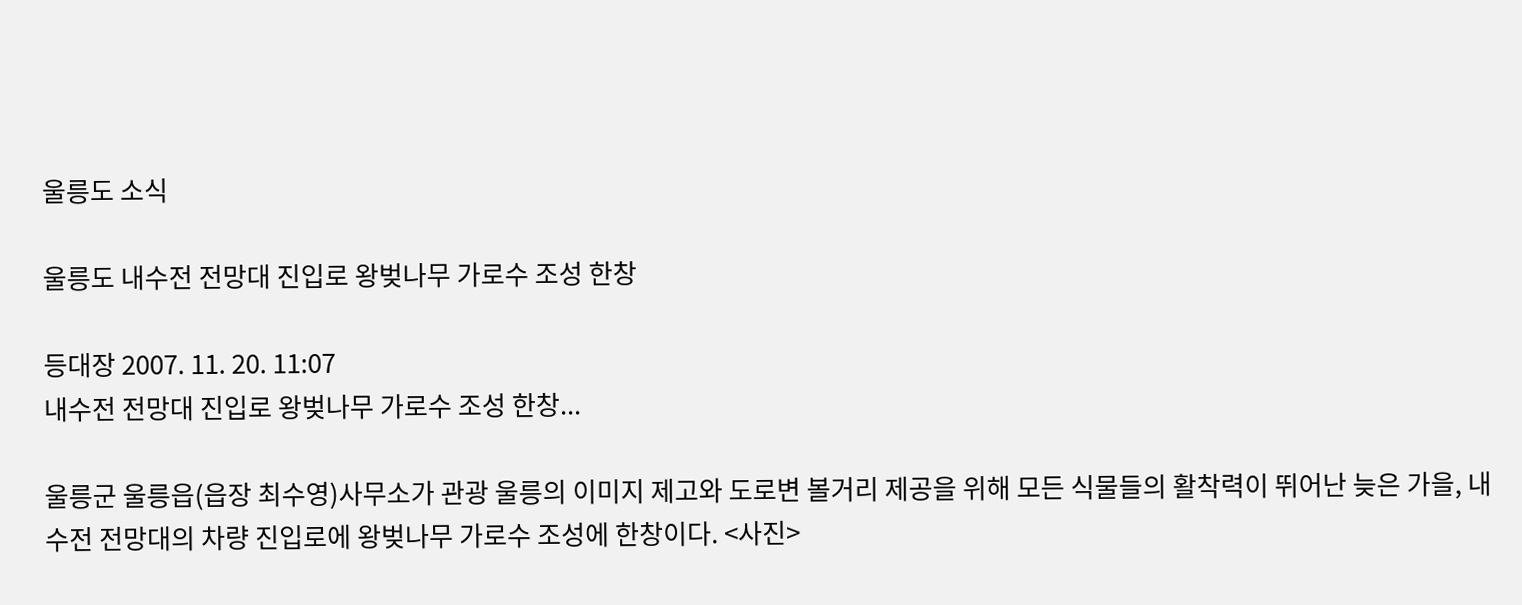울릉도 소식

울릉도 내수전 전망대 진입로 왕벚나무 가로수 조성 한창

등대장 2007. 11. 20. 11:07
내수전 전망대 진입로 왕벚나무 가로수 조성 한창...

울릉군 울릉읍(읍장 최수영)사무소가 관광 울릉의 이미지 제고와 도로변 볼거리 제공을 위해 모든 식물들의 활착력이 뛰어난 늦은 가을, 내수전 전망대의 차량 진입로에 왕벚나무 가로수 조성에 한창이다. <사진>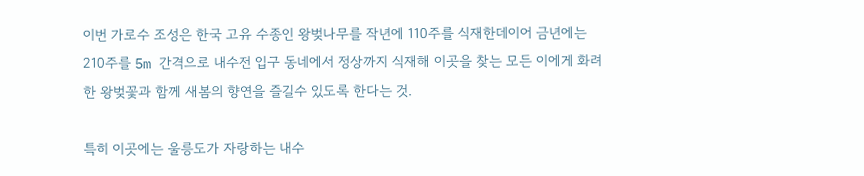이번 가로수 조성은 한국 고유 수종인 왕벚나무를 작년에 110주를 식재한데이어 금년에는 210주를 5m 간격으로 내수전 입구 동네에서 정상까지 식재해 이곳을 찾는 모든 이에게 화려한 왕벚꽃과 함께 새봄의 향연을 즐길수 있도록 한다는 것.

특히 이곳에는 울릉도가 자랑하는 내수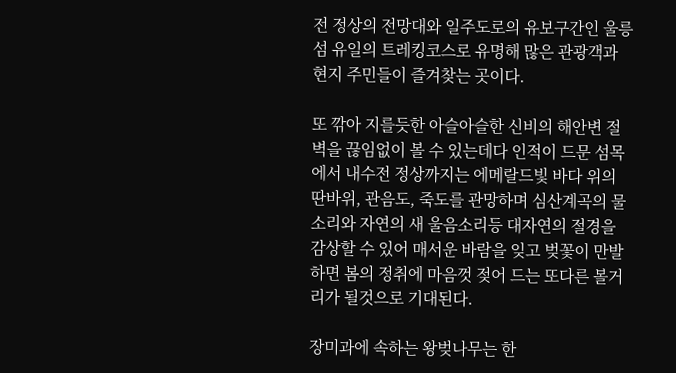전 정상의 전망대와 일주도로의 유보구간인 울릉섬 유일의 트레킹코스로 유명해 많은 관광객과 현지 주민들이 즐겨찾는 곳이다.

또 깎아 지를듯한 아슬아슬한 신비의 해안변 절벽을 끊임없이 볼 수 있는데다 인적이 드문 섬목에서 내수전 정상까지는 에메랄드빛 바다 위의 딴바위, 관음도, 죽도를 관망하며 심산계곡의 물소리와 자연의 새 울음소리등 대자연의 절경을 감상할 수 있어 매서운 바람을 잊고 벚꽃이 만발하면 봄의 정취에 마음껏 젖어 드는 또다른 볼거리가 될것으로 기대된다.

장미과에 속하는 왕벚나무는 한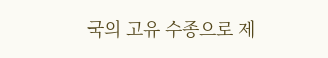국의 고유 수종으로 제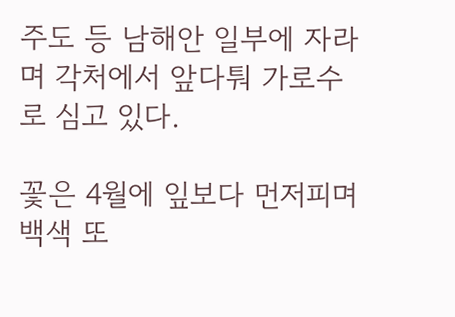주도 등 남해안 일부에 자라며 각처에서 앞다퉈 가로수로 심고 있다.

꽃은 4월에 잎보다 먼저피며 백색 또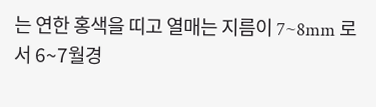는 연한 홍색을 띠고 열매는 지름이 7~8mm 로서 6~7월경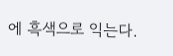에 흑색으로 익는다.